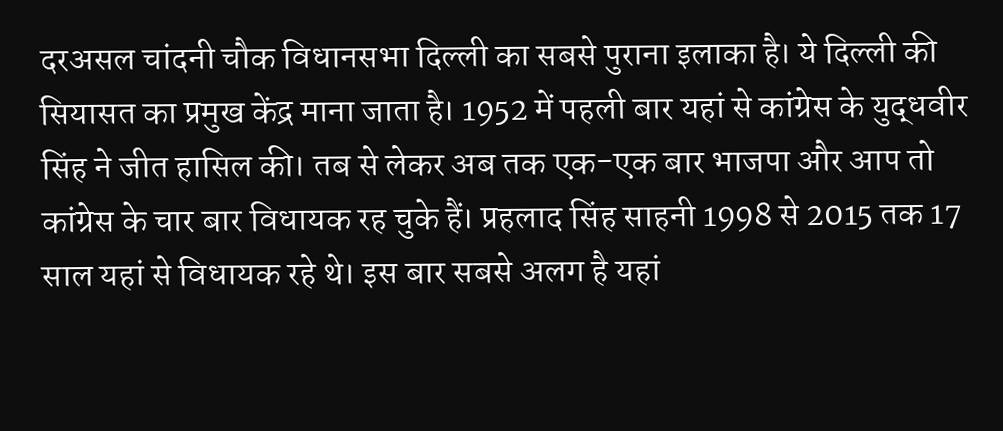दरअसल चांदनी चौक विधानसभा दिल्ली का सबसे पुराना इलाका है। ये दिल्ली की सियासत का प्रमुख केंद्र माना जाता है। 1952 में पहली बार यहां से कांग्रेस के युद्धवीर सिंह ने जीत हासिल की। तब से लेकर अब तक एक-एक बार भाजपा और आप तो कांग्रेस के चार बार विधायक रह चुके हैं। प्रहलाद सिंह साहनी 1998 से 2015 तक 17 साल यहां से विधायक रहे थे। इस बार सबसे अलग है यहां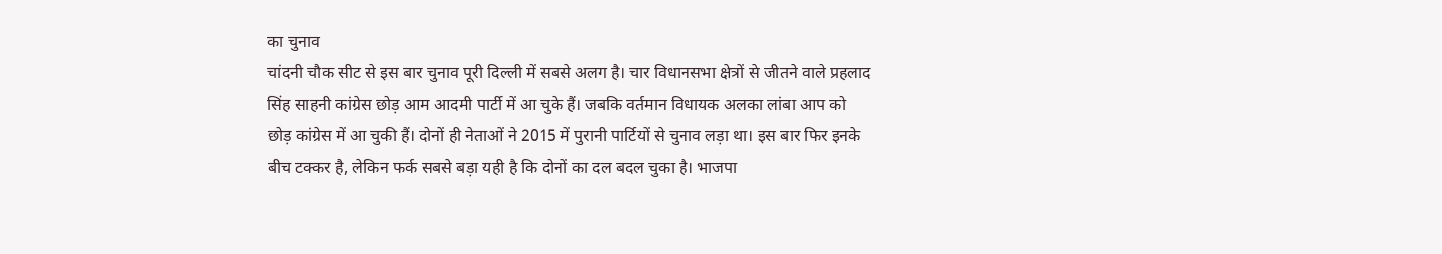का चुनाव
चांदनी चौक सीट से इस बार चुनाव पूरी दिल्ली में सबसे अलग है। चार विधानसभा क्षेत्रों से जीतने वाले प्रहलाद सिंह साहनी कांग्रेस छोड़ आम आदमी पार्टी में आ चुके हैं। जबकि वर्तमान विधायक अलका लांबा आप को छोड़ कांग्रेस में आ चुकी हैं। दोनों ही नेताओं ने 2015 में पुरानी पार्टियों से चुनाव लड़ा था। इस बार फिर इनके बीच टक्कर है, लेकिन फर्क सबसे बड़ा यही है कि दोनों का दल बदल चुका है। भाजपा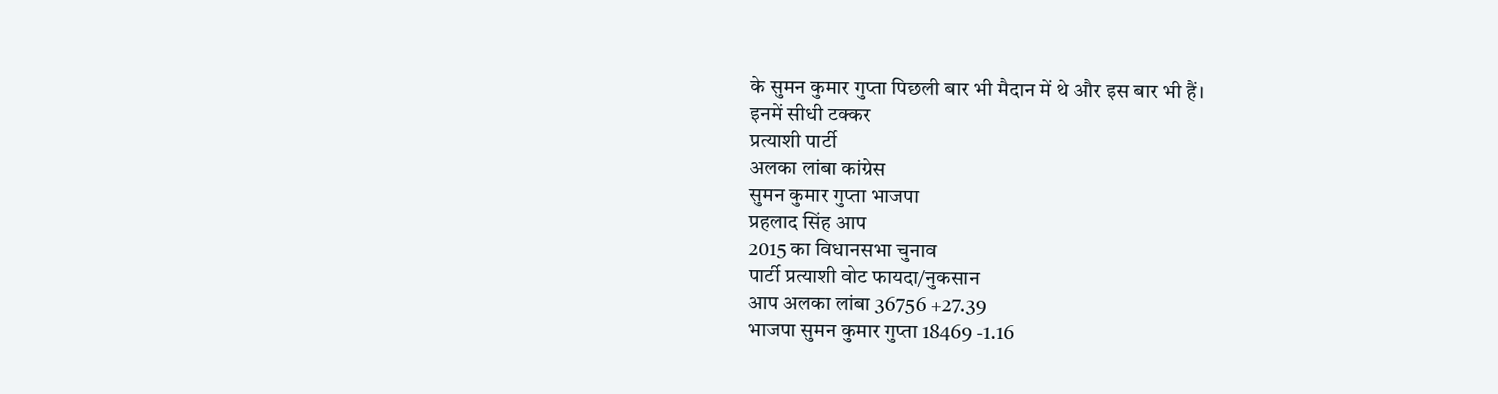के सुमन कुमार गुप्ता पिछली बार भी मैदान में थे और इस बार भी हैं।
इनमें सीधी टक्कर
प्रत्याशी पार्टी
अलका लांबा कांग्रेस
सुमन कुमार गुप्ता भाजपा
प्रहलाद सिंह आप
2015 का विधानसभा चुनाव
पार्टी प्रत्याशी वोट फायदा/नुकसान
आप अलका लांबा 36756 +27.39
भाजपा सुमन कुमार गुप्ता 18469 -1.16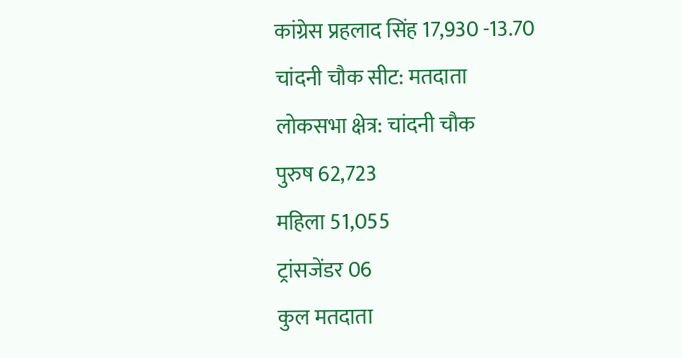कांग्रेस प्रहलाद सिंह 17,930 -13.70
चांदनी चौक सीट: मतदाता
लोकसभा क्षेत्र: चांदनी चौक
पुरुष 62,723
महिला 51,055
ट्रांसजेंडर 06
कुल मतदाता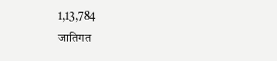1,13,784
जातिगत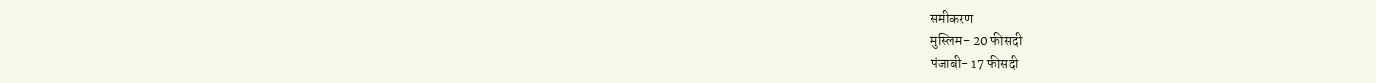समीकरण
मुस्लिम- 20 फीसदी
पंजाबी- 17 फीसदी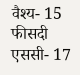वैश्य- 15 फीसदी
एससी- 17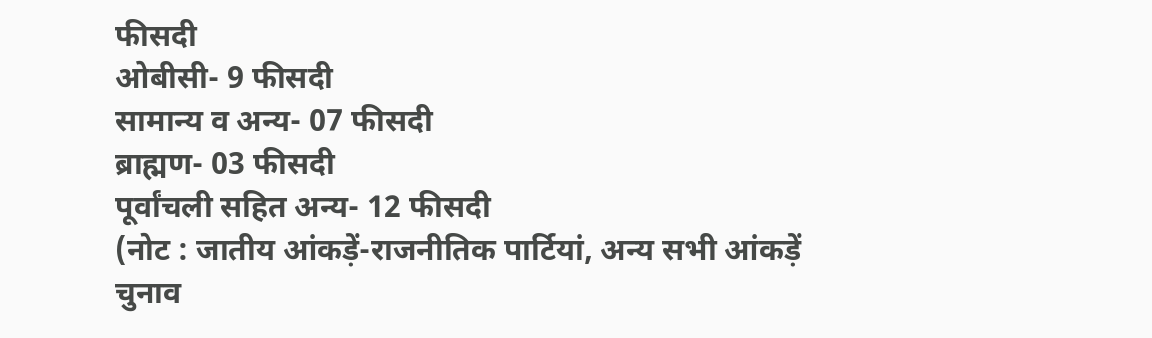फीसदी
ओबीसी- 9 फीसदी
सामान्य व अन्य- 07 फीसदी
ब्राह्मण- 03 फीसदी
पूर्वांचली सहित अन्य- 12 फीसदी
(नोट : जातीय आंकड़ें-राजनीतिक पार्टियां, अन्य सभी आंकड़ें चुनाव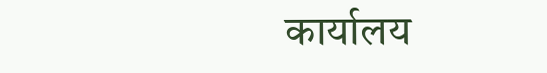कार्यालय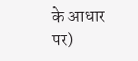के आधार पर)